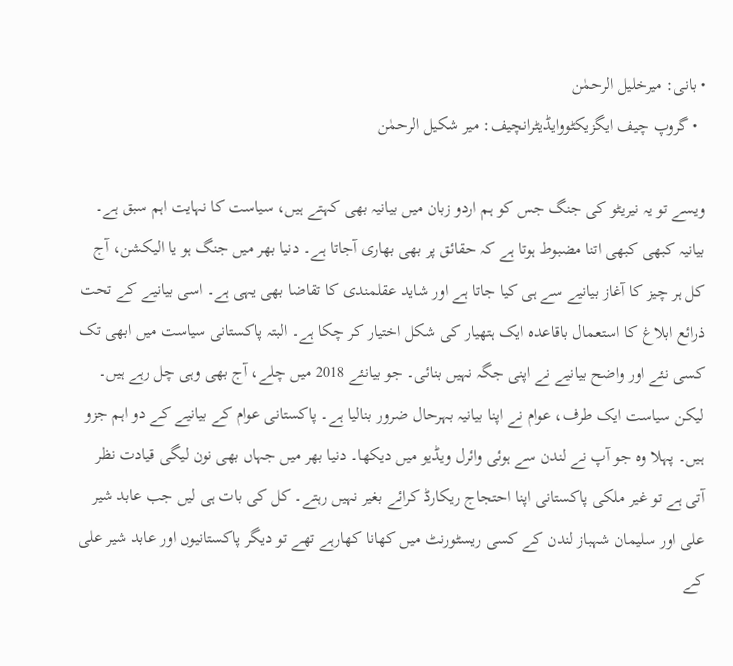• بانی: میرخلیل الرحمٰن
  • گروپ چیف ایگزیکٹووایڈیٹرانچیف: میر شکیل الرحمٰن

ویسے تو یہ نیریٹو کی جنگ جس کو ہم اردو زبان میں بیانیہ بھی کہتے ہیں، سیاست کا نہایت اہم سبق ہے۔ بیانیہ کبھی کبھی اتنا مضبوط ہوتا ہے کہ حقائق پر بھی بھاری آجاتا ہے۔ دنیا بھر میں جنگ ہو یا الیکشن، آج کل ہر چیز کا آغاز بیانیے سے ہی کیا جاتا ہے اور شاید عقلمندی کا تقاضا بھی یہی ہے۔ اسی بیانیے کے تحت ذرائع ابلاغ کا استعمال باقاعدہ ایک ہتھیار کی شکل اختیار کر چکا ہے۔ البتہ پاکستانی سیاست میں ابھی تک کسی نئے اور واضح بیانیے نے اپنی جگہ نہیں بنائی۔ جو بیانئے 2018 میں چلے، آج بھی وہی چل رہے ہیں۔ لیکن سیاست ایک طرف، عوام نے اپنا بیانیہ بہرحال ضرور بنالیا ہے۔ پاکستانی عوام کے بیانیے کے دو اہم جزو ہیں۔ پہلا وہ جو آپ نے لندن سے ہوئی وائرل ویڈیو میں دیکھا۔ دنیا بھر میں جہاں بھی نون لیگی قیادت نظر آتی ہے تو غیر ملکی پاکستانی اپنا احتجاج ریکارڈ کرائے بغیر نہیں رہتے۔ کل کی بات ہی لیں جب عابد شیر علی اور سلیمان شہباز لندن کے کسی ریسٹورنٹ میں کھانا کھارہے تھے تو دیگر پاکستانیوں اور عابد شیر علی کے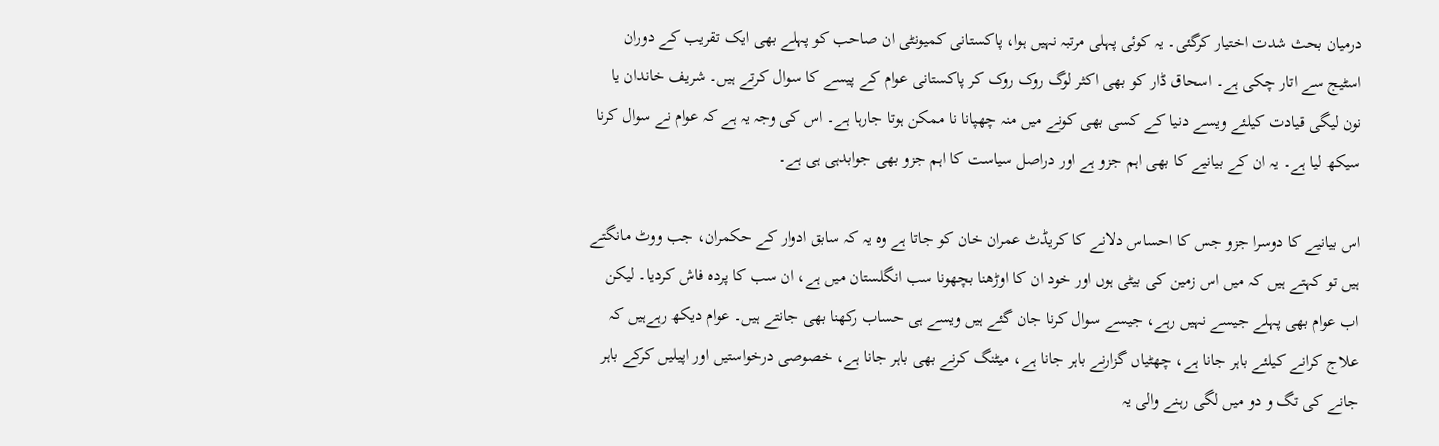درمیان بحث شدت اختیار کرگئی۔ یہ کوئی پہلی مرتبہ نہیں ہوا، پاکستانی کمیونٹی ان صاحب کو پہلے بھی ایک تقریب کے دوران اسٹیج سے اتار چکی ہے۔ اسحاق ڈار کو بھی اکثر لوگ روک روک کر پاکستانی عوام کے پیسے کا سوال کرتے ہیں۔ شریف خاندان یا نون لیگی قیادت کیلئے ویسے دنیا کے کسی بھی کونے میں منہ چھپانا نا ممکن ہوتا جارہا ہے۔ اس کی وجہ یہ ہے کہ عوام نے سوال کرنا سیکھ لیا ہے۔ یہ ان کے بیانیے کا بھی اہم جزو ہے اور دراصل سیاست کا اہم جزو بھی جوابدہی ہی ہے۔

اس بیانیے کا دوسرا جزو جس کا احساس دلانے کا کریڈٹ عمران خان کو جاتا ہے وہ یہ کہ سابق ادوار کے حکمران، جب ووٹ مانگتے ہیں تو کہتے ہیں کہ میں اس زمین کی بیٹی ہوں اور خود ان کا اوڑھنا بچھونا سب انگلستان میں ہے، ان سب کا پردہ فاش کردیا۔ لیکن اب عوام بھی پہلے جیسے نہیں رہے، جیسے سوال کرنا جان گئے ہیں ویسے ہی حساب رکھنا بھی جانتے ہیں۔ عوام دیکھ رہےہیں کہ علاج کرانے کیلئے باہر جانا ہے، چھٹیاں گزارنے باہر جانا ہے، میٹنگ کرنے بھی باہر جانا ہے، خصوصی درخواستیں اور اپیلیں کرکے باہر جانے کی تگ و دو میں لگی رہنے والی یہ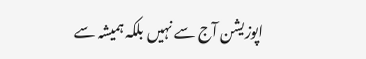اپوزیشن آج سے نہیں بلکہ ہمیشہ سے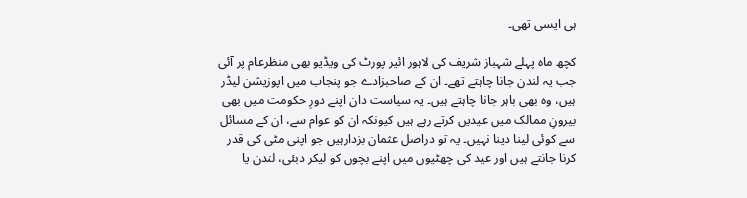ہی ایسی تھی۔

کچھ ماہ پہلے شہباز شریف کی لاہور ائیر پورٹ کی ویڈیو بھی منظرعام پر آئی جب یہ لندن جانا چاہتے تھے۔ ان کے صاحبزادے جو پنجاب میں اپوزیشن لیڈر ہیں، وہ بھی باہر جانا چاہتے ہیں۔ یہ سیاست دان اپنے دورِ حکومت میں بھی بیرونِ ممالک میں عیدیں کرتے رہے ہیں کیونکہ ان کو عوام سے، ان کے مسائل سے کوئی لینا دینا نہیں۔ یہ تو دراصل عثمان بزدارہیں جو اپنی مٹی کی قدر کرنا جانتے ہیں اور عید کی چھٹیوں میں اپنے بچوں کو لیکر دبئی، لندن یا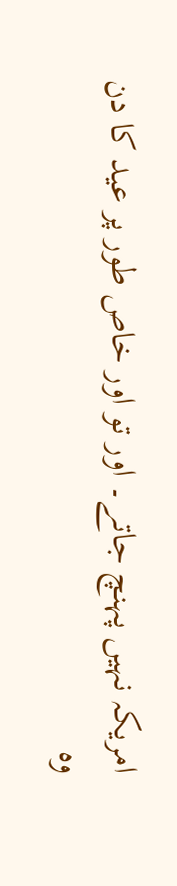امریکہ نہیں پہنچ جاتے۔ اور تو اور خاص طور پر عید کا دن وہ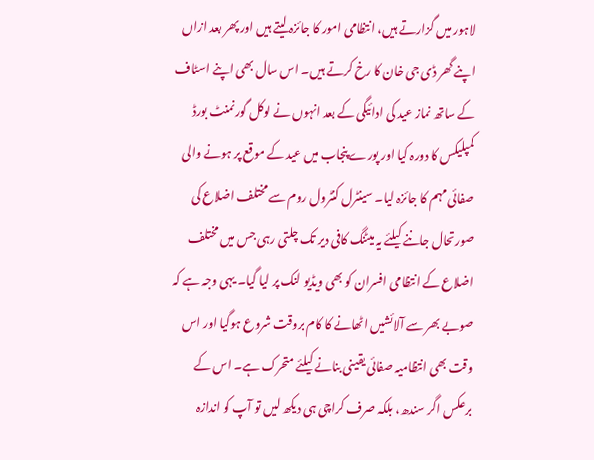لاہور میں گزارتے ہیں، انتظامی امور کا جائزہ لیتے ہیں اور پھر بعد ازاں اپنے گھر ڈی جی خان کا رخ کرتے ہیں۔ اس سال بھی اپنے اسٹاف کے ساتھ نماز عید کی ادائیگی کے بعد انہوں نے لوکل گورنمنٹ بورڈ کمپلیکس کا دورہ کیا اور پورے پنجاب میں عید کے موقع پر ہونے والی صفائی مہم کا جائزہ لیا۔ سینٹرل کنٹرول روم سے مختلف اضلاع کی صورتحال جاننے کیلئے یہ میٹنگ کافی دیر تک چلتی رہی جس میں مختلف اضلاع کے انتظامی افسران کو بھی ویڈیو لنک پر لیا گیا۔ یہی وجہ ہے کہ صوبے بھر سے آلائشیں اٹھانے کا کام بروقت شروع ہوگیا اور اس وقت بھی انتظامیہ صفائی یقینی بنانے کیلئے متحرک ہے۔ اس کے برعکس اگر سندھ، بلکہ صرف کراچی ہی دیکھ لیں تو آپ کو اندازہ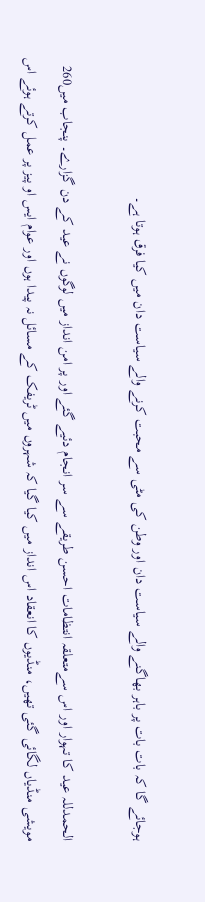ہوجائے گا کہ بات بات پر باہر بھاگنے والے سیاست دان اور وطن کی مٹی سے محبت کرنے والے سیاست دان میں کیا فرق ہوتا ہے۔

الحمدللہ عید کا تہوار اور اس سےمتعلقہ انتظامات احسن طریقے سے سر انجام دئیے گئے اور پر امن انداز میں لوگوں نے عید کے دن گزارے۔ پنجاب میں260 مویشی منڈیاں لگائی گئی تھیں، منڈیوں کا انعقاد اس انداز میں کیا گیا کہ شہروں میں ٹریفک کے مسائل نہ پیدا ہوں اور عوام ایس او پیز پر عمل کرتے ہوئے اس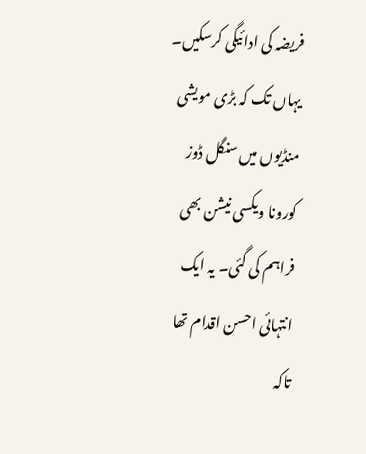فریضہ کی ادائیگی کرسکیں۔ یہاں تک کہ بڑی مویشی منڈیوں میں سنگل ڈوز کورونا ویکسی نیشن بھی فراہم کی گئی۔ یہ ایک انتہائی احسن اقدام تھا تاکہ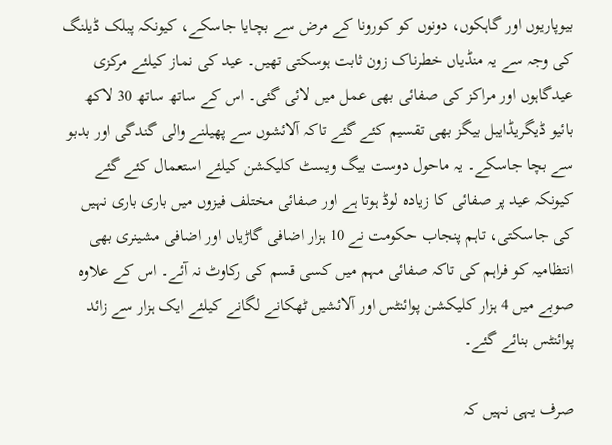بیوپاریوں اور گاہکوں، دونوں کو کورونا کے مرض سے بچایا جاسکے، کیونکہ پبلک ڈیلنگ کی وجہ سے یہ منڈیاں خطرناک زون ثابت ہوسکتی تھیں۔ عید کی نماز کیلئے مرکزی عیدگاہوں اور مراکز کی صفائی بھی عمل میں لائی گئی۔ اس کے ساتھ ساتھ 30 لاکھ بائیو ڈیگریڈایبل بیگز بھی تقسیم کئے گئے تاکہ آلائشوں سے پھیلنے والی گندگی اور بدبو سے بچا جاسکے۔ یہ ماحول دوست بیگ ویسٹ کلیکشن کیلئے استعمال کئے گئے کیونکہ عید پر صفائی کا زیادہ لوڈ ہوتا ہے اور صفائی مختلف فیزوں میں باری باری نہیں کی جاسکتی، تاہم پنجاب حکومت نے 10 ہزار اضافی گاڑیاں اور اضافی مشینری بھی انتظامیہ کو فراہم کی تاکہ صفائی مہم میں کسی قسم کی رکاوٹ نہ آئے۔ اس کے علاوہ صوبے میں 4 ہزار کلیکشن پوائنٹس اور آلائشیں ٹھکانے لگانے کیلئے ایک ہزار سے زائد پوائنٹس بنائے گئے۔

صرف یہی نہیں کہ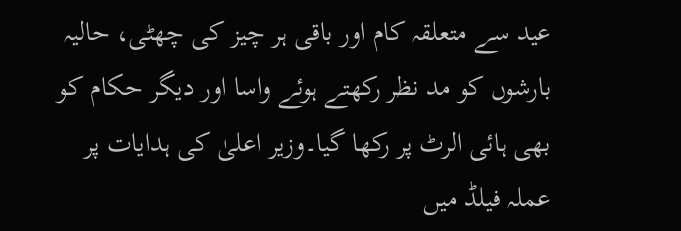عید سے متعلقہ کام اور باقی ہر چیز کی چھٹی، حالیہ بارشوں کو مد نظر رکھتے ہوئے واسا اور دیگر حکام کو بھی ہائی الرٹ پر رکھا گیا۔وزیر اعلیٰ کی ہدایات پر عملہ فیلڈ میں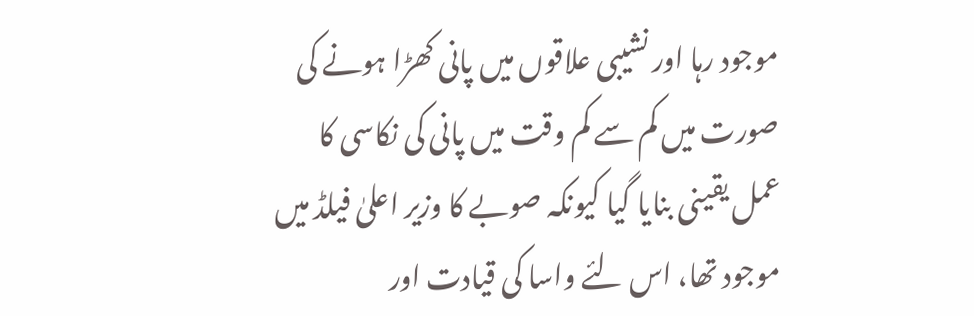موجود رہا اور نشیبی علاقوں میں پانی کھڑا ہونے کی صورت میں کم سے کم وقت میں پانی کی نکاسی کا عمل یقینی بنایا گیا کیونکہ صوبے کا وزیر اعلیٰ فیلڈ میں موجود تھا، اس لئے واسا کی قیادت اور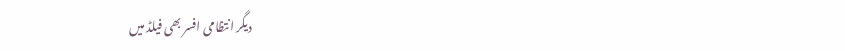دیگر انتظامی افسر بھی فیلڈ میں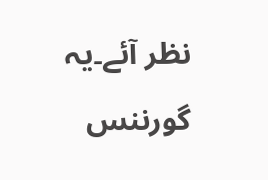نظر آئے۔یہ گورننس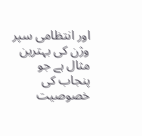اور انتظامی سپر وژن کی بہترین مثال ہے جو پنجاب کی خصوصیت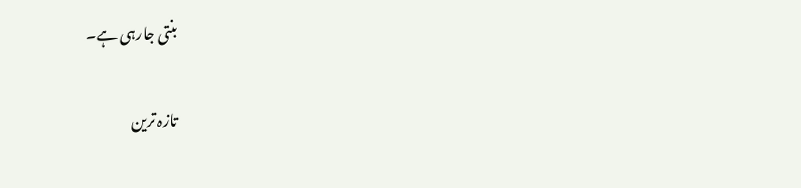بنتی جارہی ہے۔

تازہ ترین